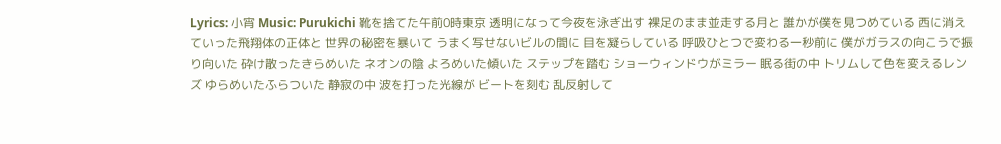Lyrics: 小宵 Music: Purukichi 靴を捨てた午前0時東京 透明になって今夜を泳ぎ出す 裸足のまま並走する月と 誰かが僕を見つめている 西に消えていった飛翔体の正体と 世界の秘密を暴いて うまく写せないビルの間に 目を凝らしている 呼吸ひとつで変わる一秒前に 僕がガラスの向こうで振り向いた 砕け散ったきらめいた ネオンの陰 よろめいた傾いた ステップを踏む ショーウィンドウがミラー 眠る街の中 トリムして色を変えるレンズ ゆらめいたふらついた 静寂の中 波を打った光線が ビートを刻む 乱反射して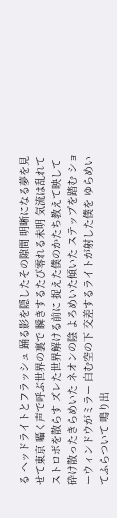る ヘッドライトとフラッシュ 踊る影を隠したその隙間 明晰になる夢を見せて東京 囁く声で呼ぶ世界の裏で 瞬きするたび零れる未明 気流は乱れてストロボを散らす ズレた世界解ける前に 捉えた僕のかたち教えて映して 砕け散ったきらめいた ネオンの陰 よろめいた傾いた ステップを踏む ショーウィンドウがミラー 白む空の下 交差するライトが射した僕を ゆらめいてふらついて 鳴り出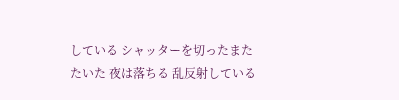している シャッターを切ったまたたいた 夜は落ちる 乱反射している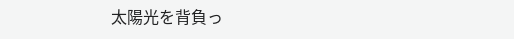太陽光を背負っ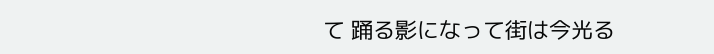て 踊る影になって街は今光る